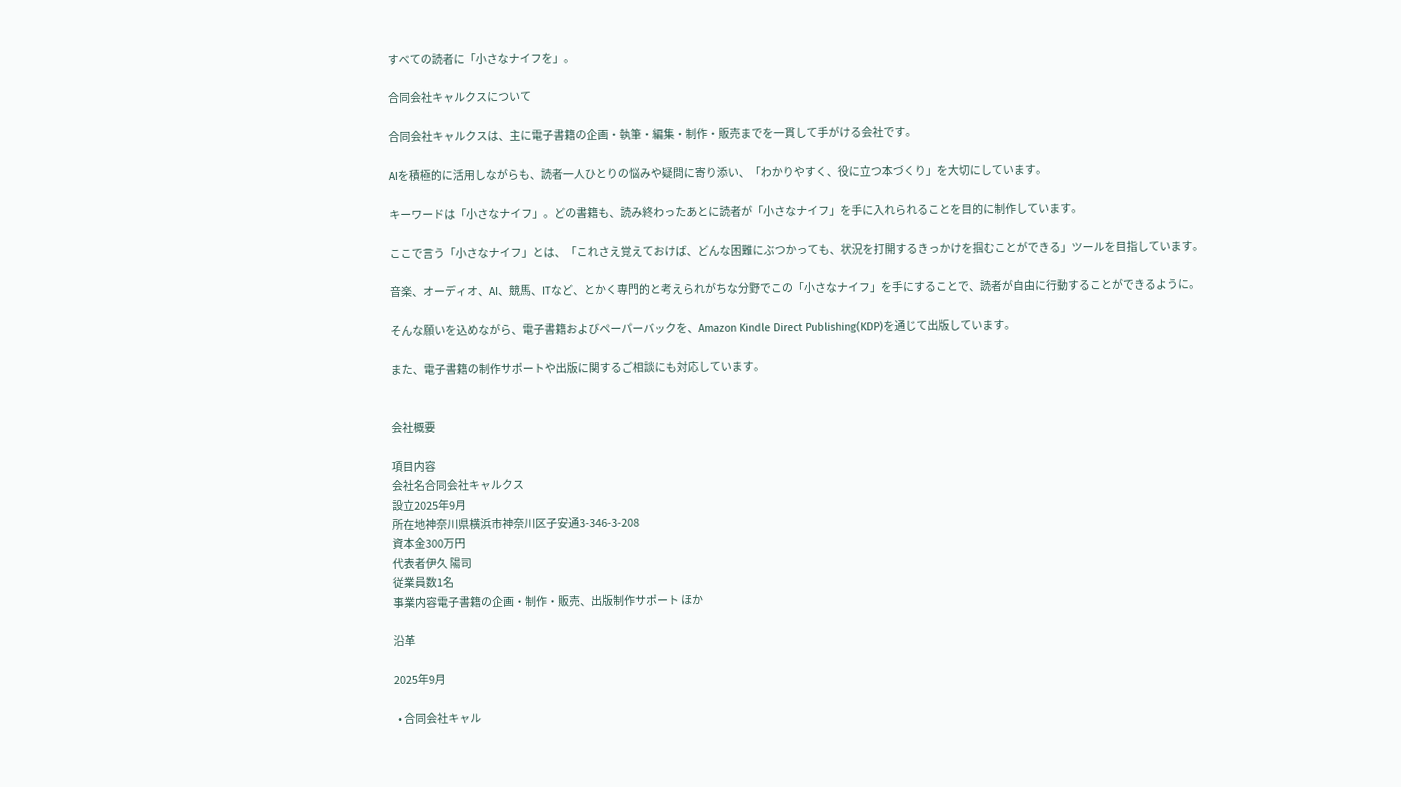すべての読者に「小さなナイフを」。

合同会社キャルクスについて

合同会社キャルクスは、主に電子書籍の企画・執筆・編集・制作・販売までを一貫して手がける会社です。

AIを積極的に活用しながらも、読者一人ひとりの悩みや疑問に寄り添い、「わかりやすく、役に立つ本づくり」を大切にしています。

キーワードは「小さなナイフ」。どの書籍も、読み終わったあとに読者が「小さなナイフ」を手に入れられることを目的に制作しています。

ここで言う「小さなナイフ」とは、「これさえ覚えておけば、どんな困難にぶつかっても、状況を打開するきっかけを掴むことができる」ツールを目指しています。

音楽、オーディオ、AI、競馬、ITなど、とかく専門的と考えられがちな分野でこの「小さなナイフ」を手にすることで、読者が自由に行動することができるように。

そんな願いを込めながら、電子書籍およびペーパーバックを、Amazon Kindle Direct Publishing(KDP)を通じて出版しています。

また、電子書籍の制作サポートや出版に関するご相談にも対応しています。


会社概要

項目内容
会社名合同会社キャルクス
設立2025年9月
所在地神奈川県横浜市神奈川区子安通3-346-3-208
資本金300万円
代表者伊久 陽司
従業員数1名
事業内容電子書籍の企画・制作・販売、出版制作サポート ほか

沿革

2025年9月

  • 合同会社キャル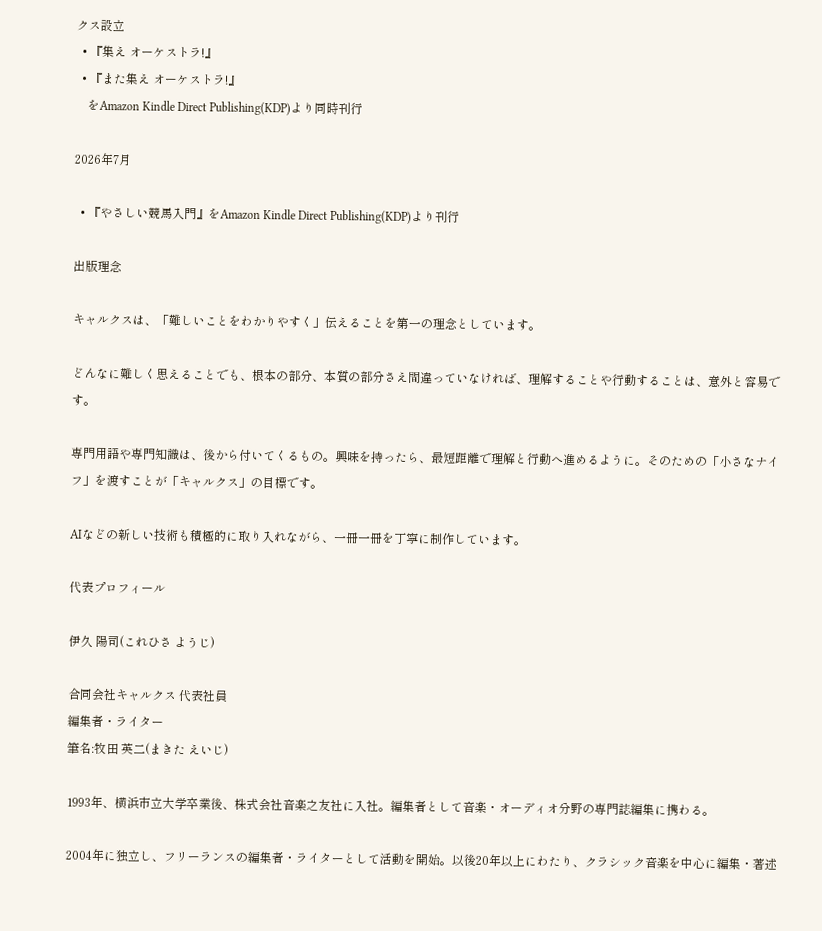クス設立
  • 『集え オーケストラ!』
  • 『また集え オーケストラ!』
    をAmazon Kindle Direct Publishing(KDP)より同時刊行

2026年7月

  • 『やさしい競馬入門』をAmazon Kindle Direct Publishing(KDP)より刊行

出版理念

キャルクスは、「難しいことをわかりやすく」伝えることを第一の理念としています。

どんなに難しく思えることでも、根本の部分、本質の部分さえ間違っていなければ、理解することや行動することは、意外と容易です。

専門用語や専門知識は、後から付いてくるもの。興味を持ったら、最短距離で理解と行動へ進めるように。そのための「小さなナイフ」を渡すことが「キャルクス」の目標です。

AIなどの新しい技術も積極的に取り入れながら、一冊一冊を丁寧に制作しています。

代表プロフィール

伊久 陽司(これひさ ようじ)

合同会社キャルクス 代表社員
編集者・ライター
筆名:牧田 英二(まきた えいじ)

1993年、横浜市立大学卒業後、株式会社音楽之友社に入社。編集者として音楽・オーディオ分野の専門誌編集に携わる。

2004年に独立し、フリーランスの編集者・ライターとして活動を開始。以後20年以上にわたり、クラシック音楽を中心に編集・著述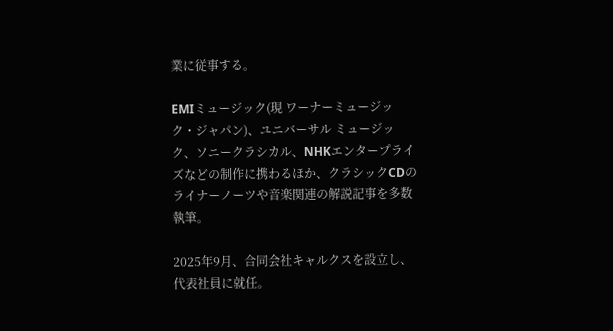業に従事する。

EMIミュージック(現 ワーナーミュージック・ジャパン)、ユニバーサル ミュージック、ソニークラシカル、NHKエンタープライズなどの制作に携わるほか、クラシックCDのライナーノーツや音楽関連の解説記事を多数執筆。

2025年9月、合同会社キャルクスを設立し、代表社員に就任。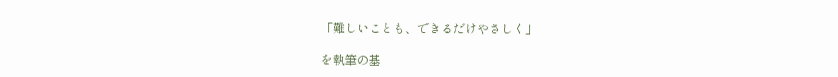「難しいことも、できるだけやさしく」

を執筆の基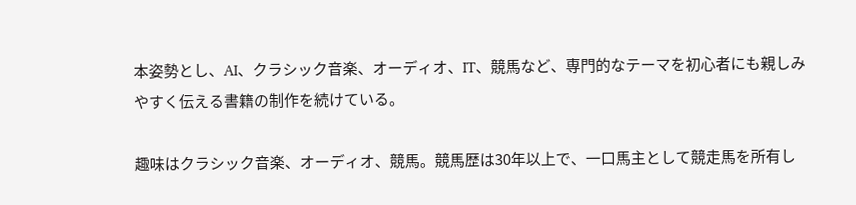本姿勢とし、AI、クラシック音楽、オーディオ、IT、競馬など、専門的なテーマを初心者にも親しみやすく伝える書籍の制作を続けている。

趣味はクラシック音楽、オーディオ、競馬。競馬歴は30年以上で、一口馬主として競走馬を所有し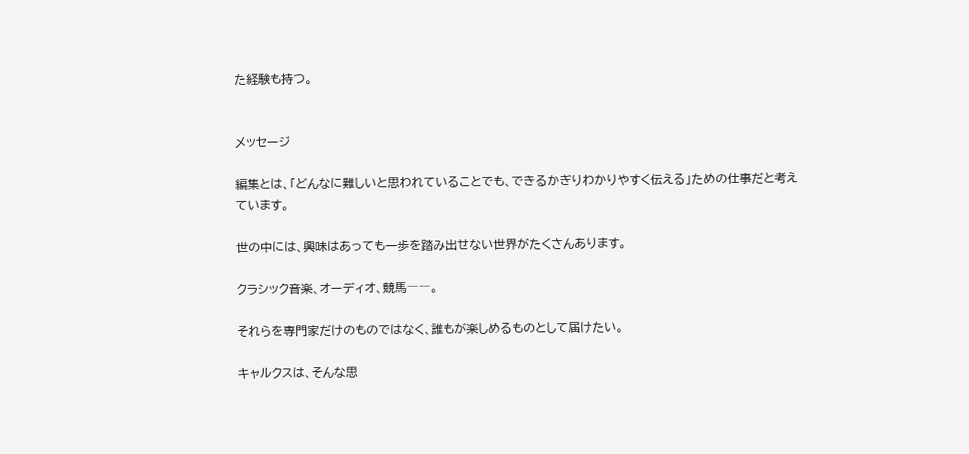た経験も持つ。


メッセージ

編集とは、「どんなに難しいと思われていることでも、できるかぎりわかりやすく伝える」ための仕事だと考えています。

世の中には、興味はあっても一歩を踏み出せない世界がたくさんあります。

クラシック音楽、オーディオ、競馬――。

それらを専門家だけのものではなく、誰もが楽しめるものとして届けたい。

キャルクスは、そんな思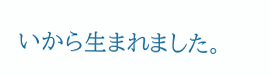いから生まれました。